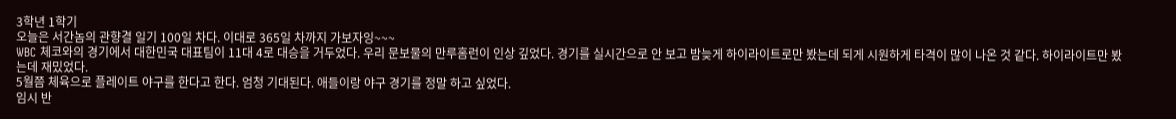3학년 1학기
오늘은 서간놈의 관향결 일기 100일 차다. 이대로 365일 차까지 가보자잉~~~
WBC 체코와의 경기에서 대한민국 대표팀이 11대 4로 대승을 거두었다. 우리 문보물의 만루홈런이 인상 깊었다. 경기를 실시간으로 안 보고 밤늦게 하이라이트로만 봤는데 되게 시원하게 타격이 많이 나온 것 같다. 하이라이트만 봤는데 재밌었다.
5월쯤 체육으로 플레이트 야구를 한다고 한다. 엄청 기대된다. 애들이랑 야구 경기를 정말 하고 싶었다.
임시 반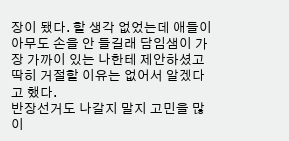장이 됐다. 할 생각 없었는데 애들이 아무도 손을 안 들길래 담임샘이 가장 가까이 있는 나한테 제안하셨고 딱히 거절할 이유는 없어서 알겠다고 했다.
반장선거도 나갈지 말지 고민을 많이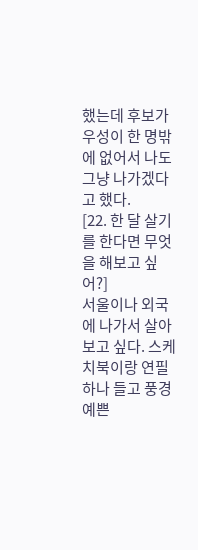했는데 후보가 우성이 한 명밖에 없어서 나도 그냥 나가겠다고 했다.
[22. 한 달 살기를 한다면 무엇을 해보고 싶어?]
서울이나 외국에 나가서 살아보고 싶다. 스케치북이랑 연필 하나 들고 풍경 예쁜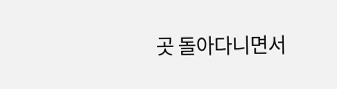곳 돌아다니면서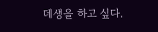데생을 하고 싶다.